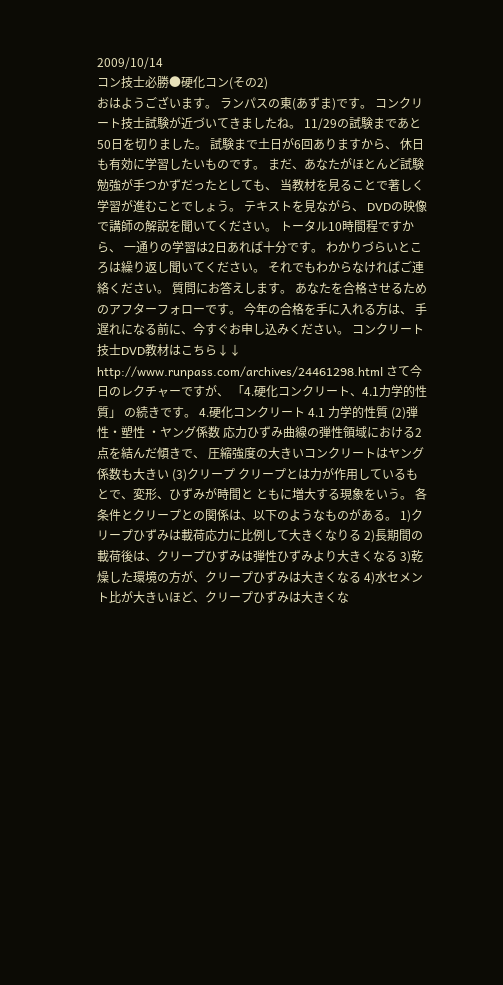2009/10/14
コン技士必勝●硬化コン(その2)
おはようございます。 ランパスの東(あずま)です。 コンクリート技士試験が近づいてきましたね。 11/29の試験まであと50日を切りました。 試験まで土日が6回ありますから、 休日も有効に学習したいものです。 まだ、あなたがほとんど試験勉強が手つかずだったとしても、 当教材を見ることで著しく学習が進むことでしょう。 テキストを見ながら、 DVDの映像で講師の解説を聞いてください。 トータル10時間程ですから、 一通りの学習は2日あれば十分です。 わかりづらいところは繰り返し聞いてください。 それでもわからなければご連絡ください。 質問にお答えします。 あなたを合格させるためのアフターフォローです。 今年の合格を手に入れる方は、 手遅れになる前に、今すぐお申し込みください。 コンクリート技士DVD教材はこちら↓↓ http://www.runpass.com/archives/24461298.html さて今日のレクチャーですが、 「4.硬化コンクリート、4.1力学的性質」 の続きです。 4.硬化コンクリート 4.1 力学的性質 (2)弾性・塑性 ・ヤング係数 応力ひずみ曲線の弾性領域における2点を結んだ傾きで、 圧縮強度の大きいコンクリートはヤング係数も大きい (3)クリープ クリープとは力が作用しているもとで、変形、ひずみが時間と ともに増大する現象をいう。 各条件とクリープとの関係は、以下のようなものがある。 1)クリープひずみは載荷応力に比例して大きくなりる 2)長期間の載荷後は、クリープひずみは弾性ひずみより大きくなる 3)乾燥した環境の方が、クリープひずみは大きくなる 4)水セメント比が大きいほど、クリープひずみは大きくな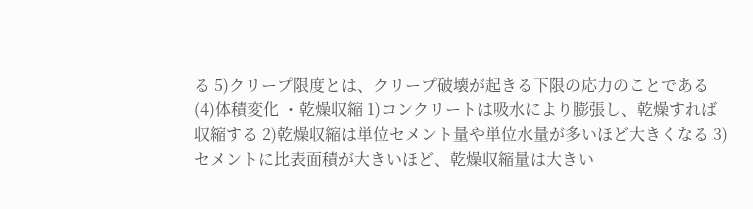る 5)クリープ限度とは、クリープ破壊が起きる下限の応力のことである (4)体積変化 ・乾燥収縮 1)コンクリートは吸水により膨張し、乾燥すれば収縮する 2)乾燥収縮は単位セメント量や単位水量が多いほど大きくなる 3)セメントに比表面積が大きいほど、乾燥収縮量は大きい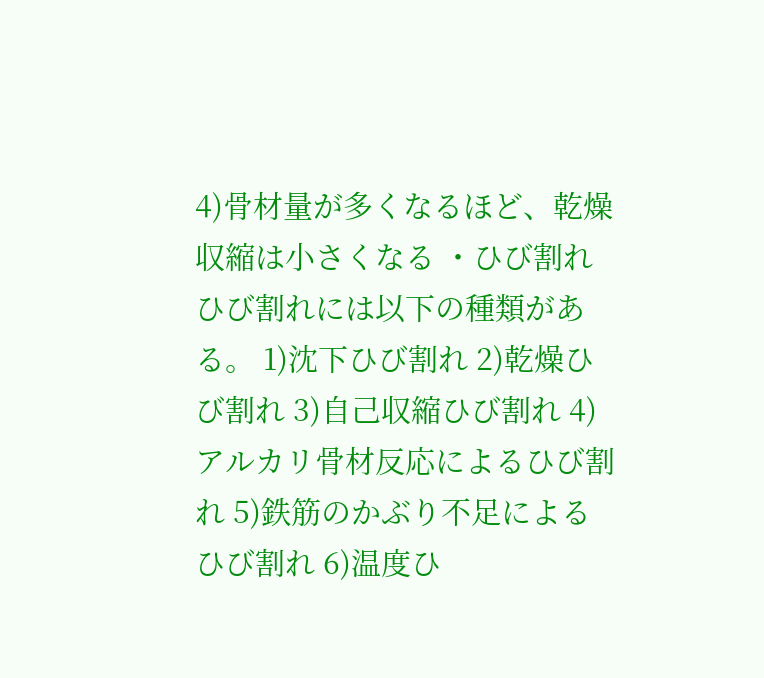4)骨材量が多くなるほど、乾燥収縮は小さくなる ・ひび割れ ひび割れには以下の種類がある。 1)沈下ひび割れ 2)乾燥ひび割れ 3)自己収縮ひび割れ 4)アルカリ骨材反応によるひび割れ 5)鉄筋のかぶり不足によるひび割れ 6)温度ひ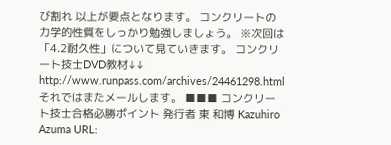び割れ 以上が要点となります。 コンクリートの力学的性質をしっかり勉強しましょう。 ※次回は「4.2耐久性」について見ていきます。 コンクリート技士DVD教材↓↓ http://www.runpass.com/archives/24461298.html それではまたメールします。 ■■■ コンクリート技士合格必勝ポイント 発行者 東 和博 Kazuhiro Azuma URL: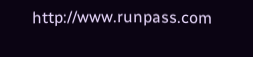http://www.runpass.com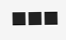■■■